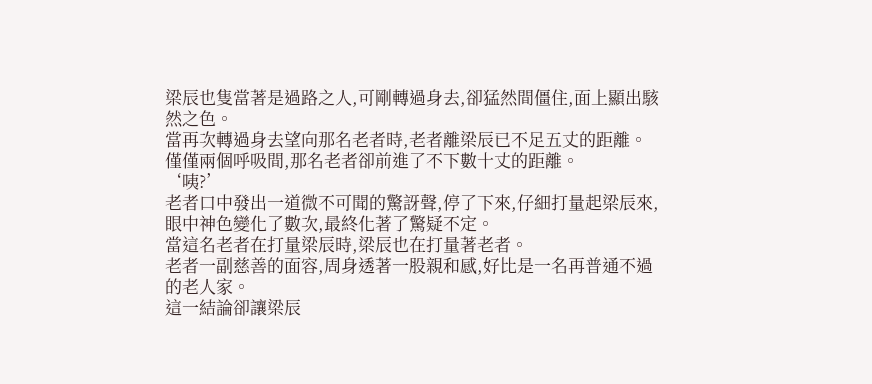梁辰也隻當著是過路之人,可剛轉過身去,卻猛然間僵住,面上顯出駭然之色。
當再次轉過身去望向那名老者時,老者離梁辰已不足五丈的距離。
僅僅兩個呼吸間,那名老者卻前進了不下數十丈的距離。
‘咦?’
老者口中發出一道微不可聞的驚訝聲,停了下來,仔細打量起梁辰來,眼中神色變化了數次,最終化著了驚疑不定。
當這名老者在打量梁辰時,梁辰也在打量著老者。
老者一副慈善的面容,周身透著一股親和感,好比是一名再普通不過的老人家。
這一結論卻讓梁辰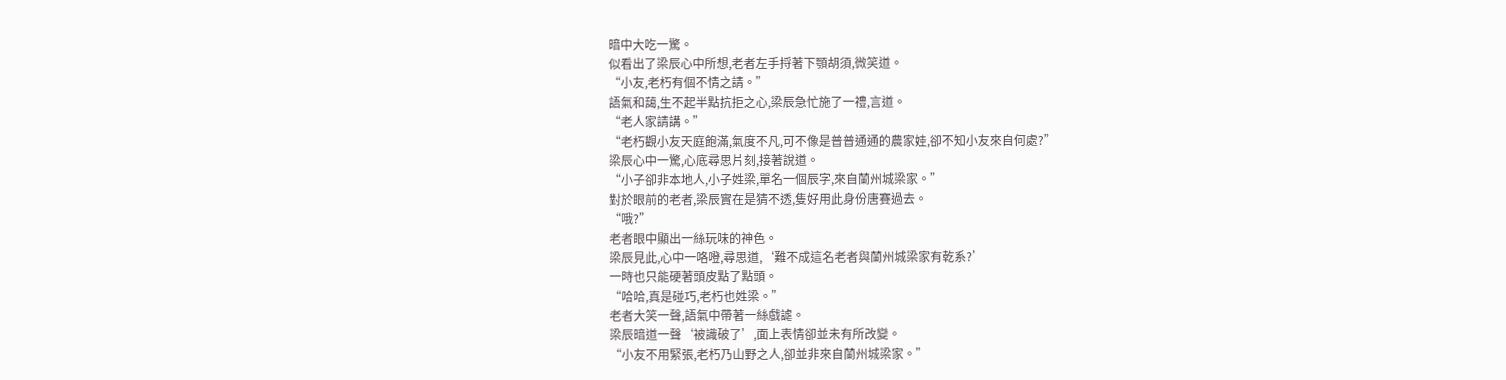暗中大吃一驚。
似看出了梁辰心中所想,老者左手捋著下顎胡須,微笑道。
“小友,老朽有個不情之請。”
語氣和藹,生不起半點抗拒之心,梁辰急忙施了一禮,言道。
“老人家請講。”
“老朽觀小友天庭飽滿,氣度不凡,可不像是普普通通的農家娃,卻不知小友來自何處?”
梁辰心中一驚,心底尋思片刻,接著說道。
“小子卻非本地人,小子姓梁,單名一個辰字,來自蘭州城梁家。”
對於眼前的老者,梁辰實在是猜不透,隻好用此身份唐賽過去。
“哦?”
老者眼中顯出一絲玩味的神色。
梁辰見此,心中一咯噔,尋思道,‘難不成這名老者與蘭州城梁家有乾系?’
一時也只能硬著頭皮點了點頭。
“哈哈,真是碰巧,老朽也姓梁。”
老者大笑一聲,語氣中帶著一絲戲謔。
梁辰暗道一聲‘被識破了’,面上表情卻並未有所改變。
“小友不用緊張,老朽乃山野之人,卻並非來自蘭州城梁家。”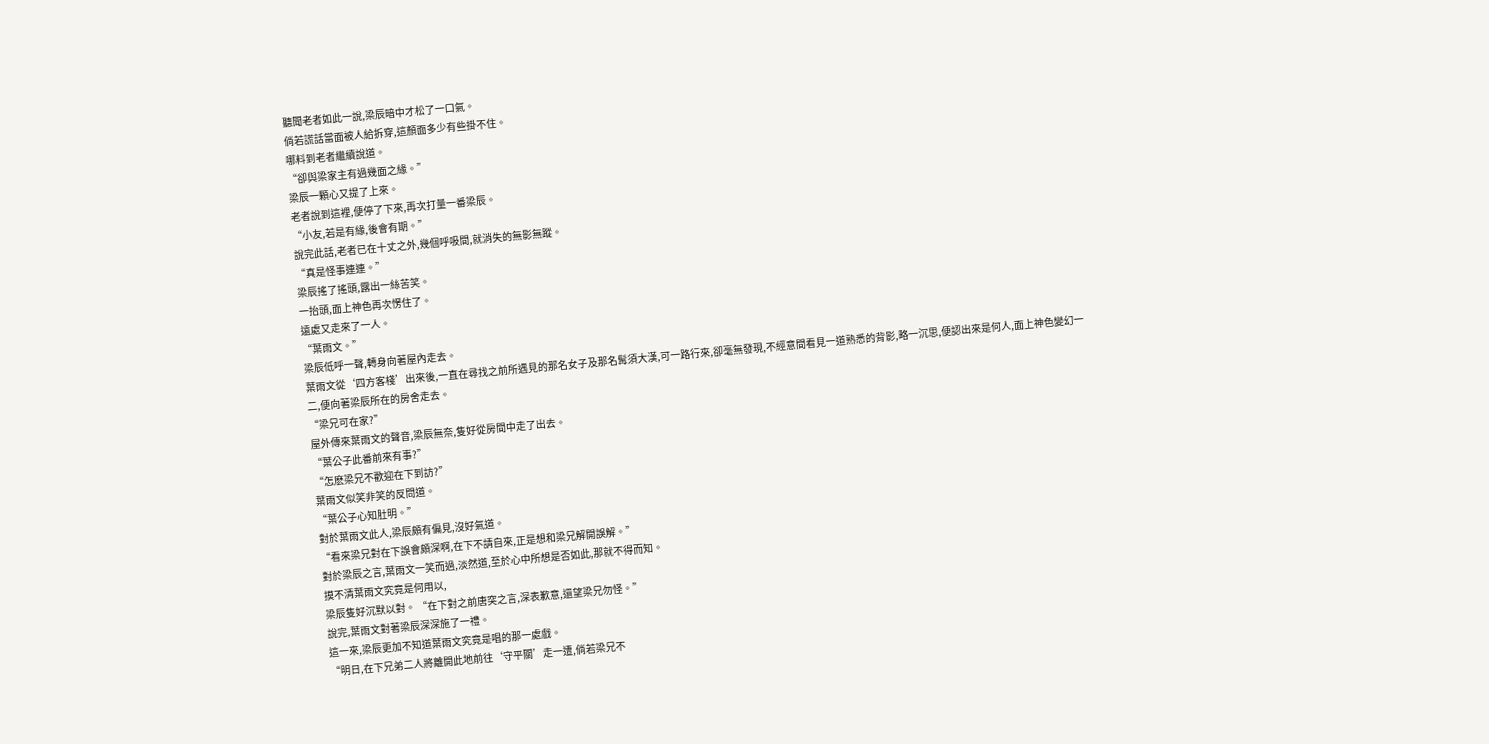聽聞老者如此一說,梁辰暗中才松了一口氣。
倘若謊話當面被人給拆穿,這顏面多少有些掛不住。
哪料到老者繼續說道。
“卻與梁家主有過幾面之緣。”
梁辰一顆心又提了上來。
老者說到這裡,便停了下來,再次打量一番梁辰。
“小友,若是有緣,後會有期。”
說完此話,老者已在十丈之外,幾個呼吸間,就消失的無影無蹤。
“真是怪事連連。”
梁辰搖了搖頭,露出一絲苦笑。
一抬頭,面上神色再次愣住了。
遠處又走來了一人。
“葉雨文。”
梁辰低呼一聲,轉身向著屋內走去。
葉雨文從‘四方客棧’出來後,一直在尋找之前所遇見的那名女子及那名髯須大漢,可一路行來,卻毫無發現,不經意間看見一道熟悉的背影,略一沉思,便認出來是何人,面上神色變幻一二,便向著梁辰所在的房舍走去。
“梁兄可在家?”
屋外傳來葉雨文的聲音,梁辰無奈,隻好從房間中走了出去。
“葉公子此番前來有事?”
“怎麽梁兄不歡迎在下到訪?”
葉雨文似笑非笑的反問道。
“葉公子心知肚明。”
對於葉雨文此人,梁辰頗有偏見,沒好氣道。
“看來梁兄對在下誤會頗深啊,在下不請自來,正是想和梁兄解開誤解。”
對於梁辰之言,葉雨文一笑而過,淡然道,至於心中所想是否如此,那就不得而知。
摸不清葉雨文究竟是何用以,
梁辰隻好沉默以對。 “在下對之前唐突之言,深表歉意,還望梁兄勿怪。”
說完,葉雨文對著梁辰深深施了一禮。
這一來,梁辰更加不知道葉雨文究竟是唱的那一處戲。
“明日,在下兄弟二人將離開此地前往‘守平關’走一遭,倘若梁兄不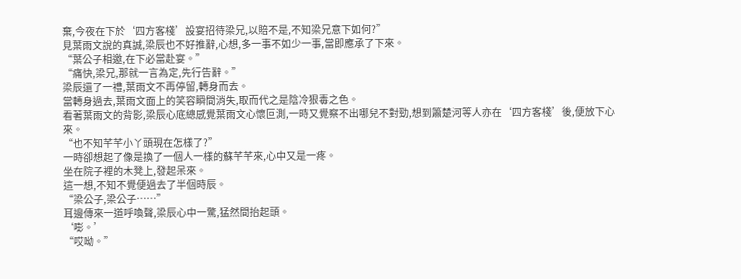棄,今夜在下於‘四方客棧’設宴招待梁兄,以賠不是,不知梁兄意下如何?”
見葉雨文說的真誠,梁辰也不好推辭,心想,多一事不如少一事,當即應承了下來。
“葉公子相邀,在下必當赴宴。”
“痛快,梁兄,那就一言為定,先行告辭。”
梁辰還了一禮,葉雨文不再停留,轉身而去。
當轉身過去,葉雨文面上的笑容瞬間消失,取而代之是陰冷狠毒之色。
看著葉雨文的背影,梁辰心底總感覺葉雨文心懷叵測,一時又覺察不出哪兒不對勁,想到簫楚河等人亦在‘四方客棧’後,便放下心來。
“也不知芊芊小丫頭現在怎樣了?”
一時卻想起了像是換了一個人一樣的蘇芊芊來,心中又是一疼。
坐在院子裡的木凳上,發起呆來。
這一想,不知不覺便過去了半個時辰。
“梁公子,梁公子……”
耳邊傳來一道呼喚聲,梁辰心中一驚,猛然間抬起頭。
‘嘭。’
“哎呦。”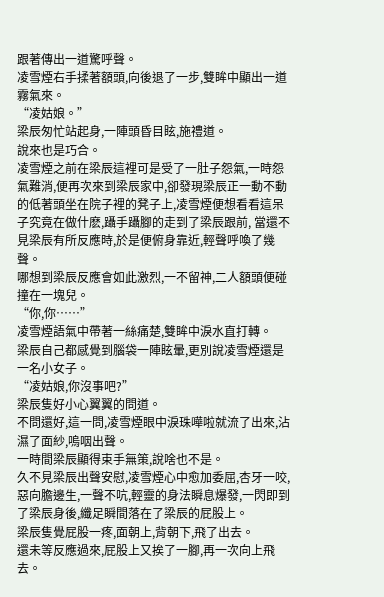跟著傳出一道驚呼聲。
凌雪煙右手揉著額頭,向後退了一步,雙眸中顯出一道霧氣來。
“凌姑娘。”
梁辰匆忙站起身,一陣頭昏目眩,施禮道。
說來也是巧合。
凌雪煙之前在梁辰這裡可是受了一肚子怨氣,一時怨氣難消,便再次來到梁辰家中,卻發現梁辰正一動不動的低著頭坐在院子裡的凳子上,凌雪煙便想看看這呆子究竟在做什麽,躡手躡腳的走到了梁辰跟前, 當還不見梁辰有所反應時,於是便俯身靠近,輕聲呼喚了幾聲。
哪想到梁辰反應會如此激烈,一不留神,二人額頭便碰撞在一塊兒。
“你,你……”
凌雪煙語氣中帶著一絲痛楚,雙眸中淚水直打轉。
梁辰自己都感覺到腦袋一陣眩暈,更別說凌雪煙還是一名小女子。
“凌姑娘,你沒事吧?”
梁辰隻好小心翼翼的問道。
不問還好,這一問,凌雪煙眼中淚珠嘩啦就流了出來,沾濕了面紗,嗚咽出聲。
一時間梁辰顯得束手無策,說啥也不是。
久不見梁辰出聲安慰,凌雪煙心中愈加委屈,杏牙一咬,惡向膽邊生,一聲不吭,輕靈的身法瞬息爆發,一閃即到了梁辰身後,纖足瞬間落在了梁辰的屁股上。
梁辰隻覺屁股一疼,面朝上,背朝下,飛了出去。
還未等反應過來,屁股上又挨了一腳,再一次向上飛去。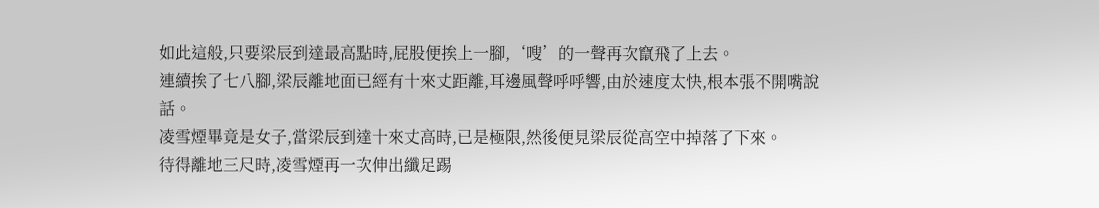如此這般,只要梁辰到達最高點時,屁股便挨上一腳,‘嗖’的一聲再次竄飛了上去。
連續挨了七八腳,梁辰離地面已經有十來丈距離,耳邊風聲呼呼響,由於速度太快,根本張不開嘴說話。
凌雪煙畢竟是女子,當梁辰到達十來丈高時,已是極限,然後便見梁辰從高空中掉落了下來。
待得離地三尺時,凌雪煙再一次伸出纖足踢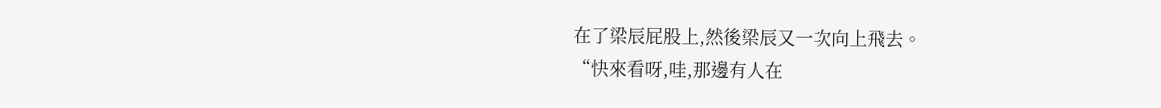在了梁辰屁股上,然後梁辰又一次向上飛去。
“快來看呀,哇,那邊有人在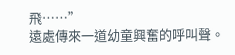飛……”
遠處傳來一道幼童興奮的呼叫聲。